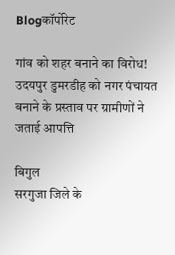Blogकॉर्पोरेट

गांव को शहर बनाने का विरोध! उदयपुर डुमरडीह को नगर पंचायत बनाने के प्रस्ताव पर ग्रामीणों ने जताई आपत्ति

बिगुल
सरगुजा जिले के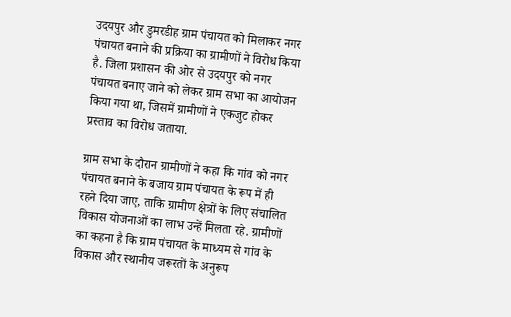उदयपुर और डुमरडीह ग्राम पंचायत को मिलाकर नगर पंचायत बनाने की प्रक्रिया का ग्रामीणों ने विरोध किया है. जिला प्रशासन की ओर से उदयपुर को नगर पंचायत बनाए जाने को लेकर ग्राम सभा का आयोजन किया गया था, जिसमें ग्रामीणों ने एकजुट होकर प्रस्ताव का विरोध जताया.

ग्राम सभा के दौरान ग्रामीणों ने कहा कि गांव को नगर पंचायत बनाने के बजाय ग्राम पंचायत के रूप में ही रहने दिया जाए, ताकि ग्रामीण क्षेत्रों के लिए संचालित विकास योजनाओं का लाभ उन्हें मिलता रहे. ग्रामीणों का कहना है कि ग्राम पंचायत के माध्यम से गांव के विकास और स्थानीय जरूरतों के अनुरूप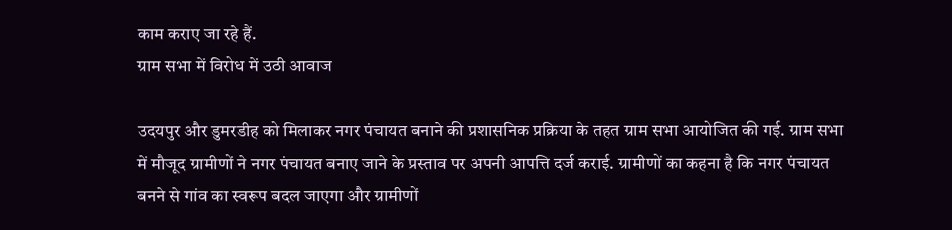काम कराए जा रहे हैं.
ग्राम सभा में विरोध में उठी आवाज

उदयपुर और डुमरडीह को मिलाकर नगर पंचायत बनाने की प्रशासनिक प्रक्रिया के तहत ग्राम सभा आयोजित की गई. ग्राम सभा में मौजूद ग्रामीणों ने नगर पंचायत बनाए जाने के प्रस्ताव पर अपनी आपत्ति दर्ज कराई. ग्रामीणों का कहना है कि नगर पंचायत बनने से गांव का स्वरूप बदल जाएगा और ग्रामीणों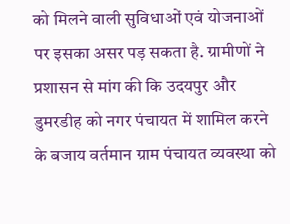को मिलने वाली सुविधाओं एवं योजनाओं पर इसका असर पड़ सकता है. ग्रामीणों ने प्रशासन से मांग की कि उदयपुर और डुमरडीह को नगर पंचायत में शामिल करने के बजाय वर्तमान ग्राम पंचायत व्यवस्था को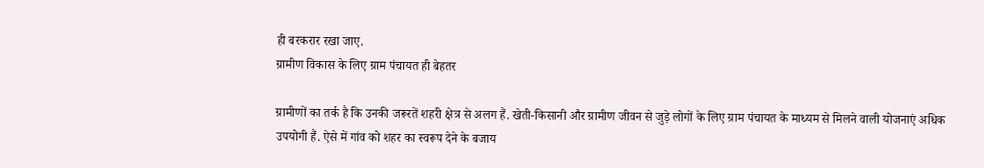ही बरकरार रखा जाए.
ग्रामीण विकास के लिए ग्राम पंचायत ही बेहतर

ग्रामीणों का तर्क है कि उनकी जरूरतें शहरी क्षेत्र से अलग हैं. खेती-किसानी और ग्रामीण जीवन से जुड़े लोगों के लिए ग्राम पंचायत के माध्यम से मिलने वाली योजनाएं अधिक उपयोगी हैं. ऐसे में गांव को शहर का स्वरूप देने के बजाय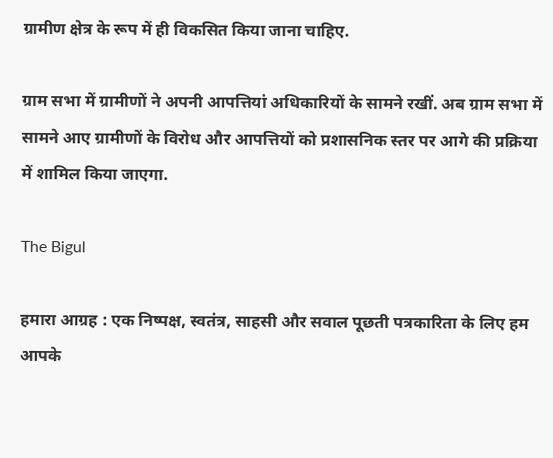ग्रामीण क्षेत्र के रूप में ही विकसित किया जाना चाहिए.

ग्राम सभा में ग्रामीणों ने अपनी आपत्तियां अधिकारियों के सामने रखीं. अब ग्राम सभा में सामने आए ग्रामीणों के विरोध और आपत्तियों को प्रशासनिक स्तर पर आगे की प्रक्रिया में शामिल किया जाएगा.

The Bigul

हमारा आग्रह : एक निष्पक्ष, स्वतंत्र, साहसी और सवाल पूछती पत्रकारिता के लिए हम आपके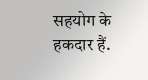सहयोग के हकदार हैं.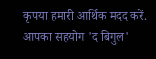कृपया हमारी आर्थिक मदद करें. आपका सहयोग 'द बिगुल'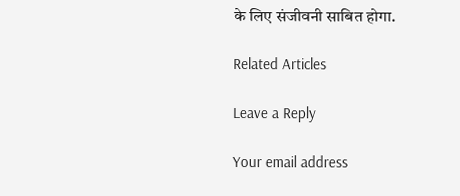के लिए संजीवनी साबित होगा.

Related Articles

Leave a Reply

Your email address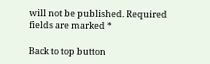will not be published. Required fields are marked *

Back to top button